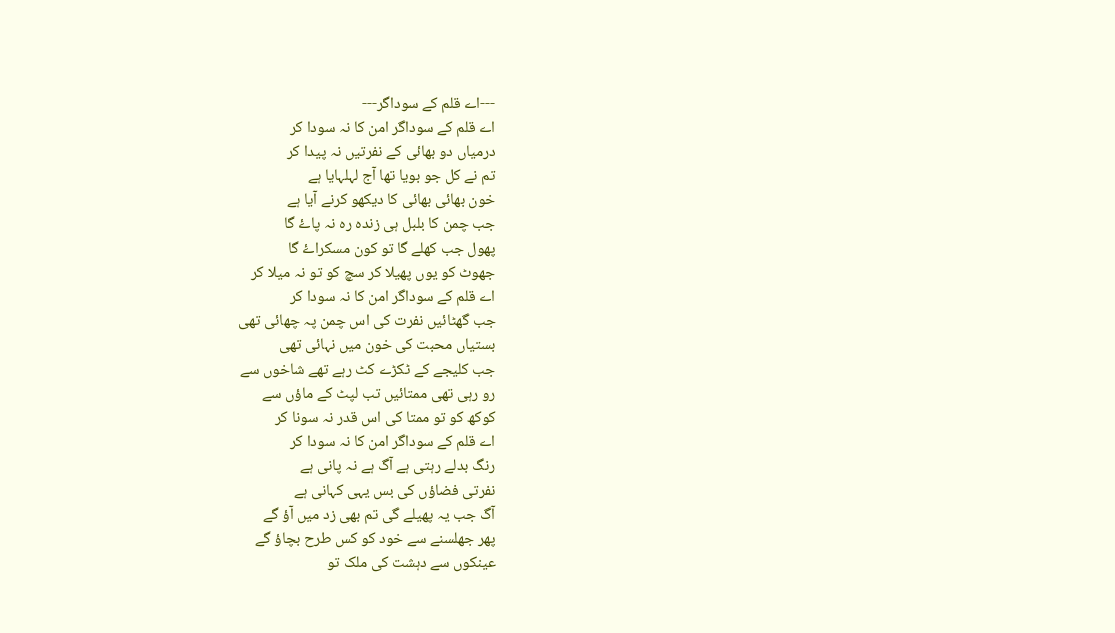---اے قلم کے سوداگر---
اے قلم کے سوداگر امن کا نہ سودا کر
درمیاں دو بھائی کے نفرتیں نہ پیدا کر
تم نے کل جو بویا تھا آج لہلہایا ہے
خون بھائی بھائی کا دیکھو کرنے آیا ہے
جب چمن کا بلبل ہی زندہ رہ نہ پاۓ گا
پھول جب کھلے گا تو کون مسکراۓ گا
جھوٹ کو یوں پھیلا کر سچ کو تو نہ میلا کر
اے قلم کے سوداگر امن کا نہ سودا کر
جب گھٹاںٔیں نفرت کی اس چمن پہ چھائی تھی
بستیاں محبت کی خون میں نہائی تھی
جب کلیجے کے ٹکڑے کٹ رہے تھے شاخوں سے
رو رہی تھی ممتاںٔیں تب لپٹ کے ماؤں سے
کوکھ کو تو ممتا کی اس قدر نہ سونا کر
اے قلم کے سوداگر امن کا نہ سودا کر
رنگ بدلے رہتی ہے آگ ہے نہ پانی ہے
نفرتی فضاؤں کی بس یہی کہانی ہے
آگ جب یہ پھیلے گی تم بھی زد میں آؤ گے
پھر جھلسنے سے خود کو کس طرح بچاؤ گے
عینکوں سے دہشت کی ملک تو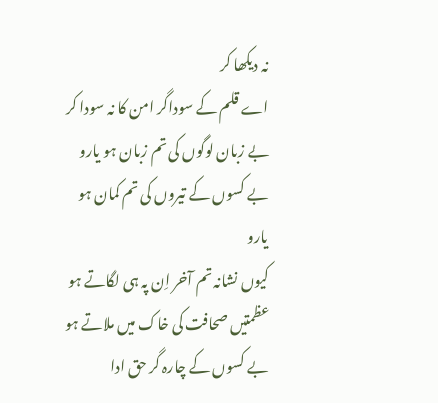نہ دیکھا کر
اے قلم کے سوداگر امن کا نہ سودا کر
بے زبان لوگوں کی تم زبان ہو یارو
بے کسوں کے تیروں کی تم کمان ہو یارو
کیوں نشانہ تم آخر اِن پہ ہی لگاتے ہو
عظمتیں صحافت کی خاک میں ملاتے ہو
بے کسوں کے چارہ گر حق ادا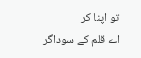تو اپنا کر
اے قلم کے سوداگر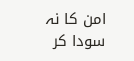امن کا نہ سودا کر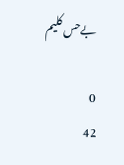بےحس کلیم

0
42